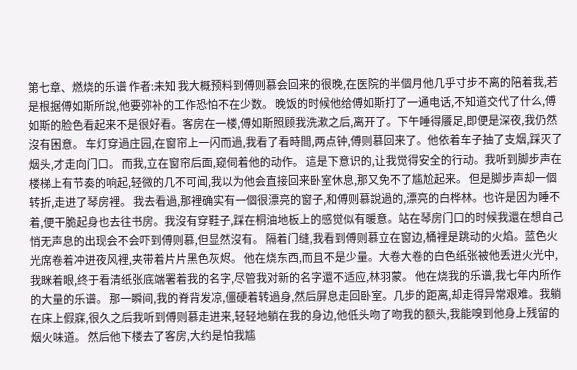第七章、燃烧的乐谱 作者:未知 我大概预料到傅则慕会回来的很晚,在医院的半個月他几乎寸步不离的陪着我,若是根据傅如斯所說,他要弥补的工作恐怕不在少数。 晚饭的时候他给傅如斯打了一通电话,不知道交代了什么,傅如斯的脸色看起来不是很好看。客房在一楼,傅如斯照顾我洗漱之后,离开了。下午睡得餍足,即便是深夜,我仍然沒有困意。 车灯穿過庄园,在窗帘上一闪而過,我看了看時間,两点钟,傅则慕回来了。他依着车子抽了支烟,踩灭了烟头,才走向门口。 而我,立在窗帘后面,窥伺着他的动作。 這是下意识的,让我觉得安全的行动。我听到脚步声在楼梯上有节奏的响起,轻微的几不可闻,我以为他会直接回来卧室休息,那又免不了尴尬起来。 但是脚步声却一個转折,走进了琴房裡。 我去看過,那裡确实有一個很漂亮的窗子,和傅则慕說過的,漂亮的白桦林。也许是因为睡不着,便干脆起身也去往书房。我沒有穿鞋子,踩在桐油地板上的感觉似有暖意。站在琴房门口的时候我還在想自己悄无声息的出现会不会吓到傅则慕,但显然沒有。 隔着门缝,我看到傅则慕立在窗边,桶裡是跳动的火焰。蓝色火光席卷着冲进夜风裡,夹带着片片黑色灰烬。 他在烧东西,而且不是少量。大卷大卷的白色纸张被他丢进火光中,我眯着眼,终于看清纸张底端署着我的名字,尽管我对新的名字還不适应,林羽蒙。 他在烧我的乐谱,我七年内所作的大量的乐谱。 那一瞬间,我的脊背发凉,僵硬着转過身,然后屏息走回卧室。几步的距离,却走得异常艰难。我躺在床上假寐,很久之后我听到傅则慕走进来,轻轻地躺在我的身边,他低头吻了吻我的额头,我能嗅到他身上残留的烟火味道。 然后他下楼去了客房,大约是怕我尴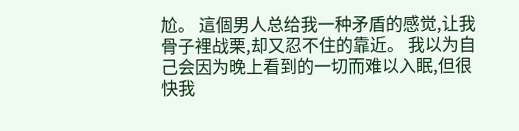尬。 這個男人总给我一种矛盾的感觉,让我骨子裡战栗,却又忍不住的靠近。 我以为自己会因为晚上看到的一切而难以入眠,但很快我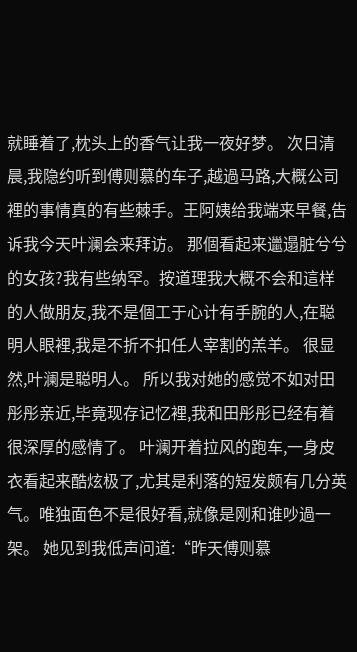就睡着了,枕头上的香气让我一夜好梦。 次日清晨,我隐约听到傅则慕的车子,越過马路,大概公司裡的事情真的有些棘手。王阿姨给我端来早餐,告诉我今天叶澜会来拜访。 那個看起来邋遢脏兮兮的女孩?我有些纳罕。按道理我大概不会和這样的人做朋友,我不是個工于心计有手腕的人,在聪明人眼裡,我是不折不扣任人宰割的羔羊。 很显然,叶澜是聪明人。 所以我对她的感觉不如对田彤彤亲近,毕竟现存记忆裡,我和田彤彤已经有着很深厚的感情了。 叶澜开着拉风的跑车,一身皮衣看起来酷炫极了,尤其是利落的短发颇有几分英气。唯独面色不是很好看,就像是刚和谁吵過一架。 她见到我低声问道:“昨天傅则慕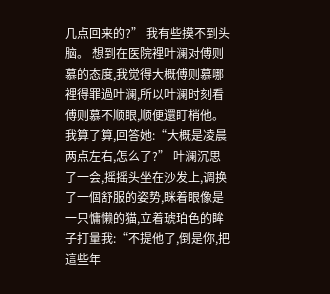几点回来的?” 我有些摸不到头脑。 想到在医院裡叶澜对傅则慕的态度,我觉得大概傅则慕哪裡得罪過叶澜,所以叶澜时刻看傅则慕不顺眼,顺便還盯梢他。 我算了算,回答她:“大概是凌晨两点左右,怎么了?” 叶澜沉思了一会,摇摇头坐在沙发上,调换了一個舒服的姿势,眯着眼像是一只慵懒的猫,立着琥珀色的眸子打量我:“不提他了,倒是你,把這些年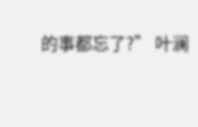的事都忘了?” 叶澜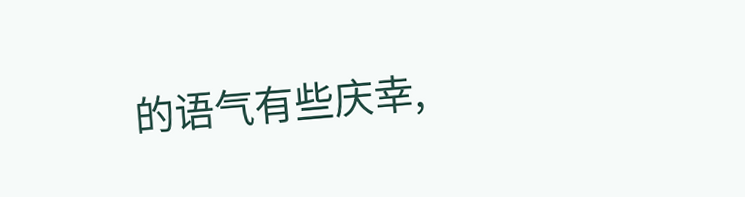的语气有些庆幸,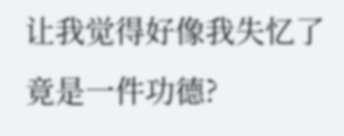让我觉得好像我失忆了竟是一件功德?